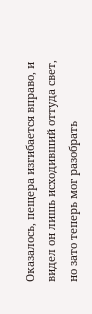Оказалось, пещера изгибается вправо, и видел он лишь исходивший оттуда свет, но зато теперь мог разобрать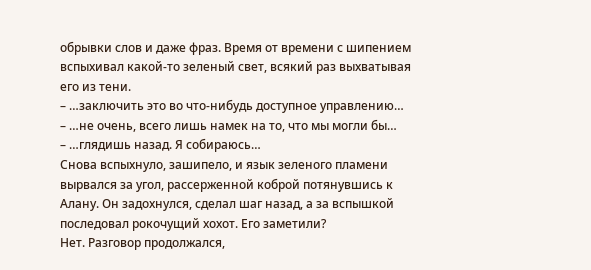обрывки слов и даже фраз. Время от времени с шипением вспыхивал какой-то зеленый свет, всякий раз выхватывая его из тени.
– …заключить это во что-нибудь доступное управлению…
– …не очень, всего лишь намек на то, что мы могли бы…
– …глядишь назад. Я собираюсь…
Снова вспыхнуло, зашипело, и язык зеленого пламени вырвался за угол, рассерженной коброй потянувшись к Алану. Он задохнулся, сделал шаг назад, а за вспышкой последовал рокочущий хохот. Его заметили?
Нет. Разговор продолжался,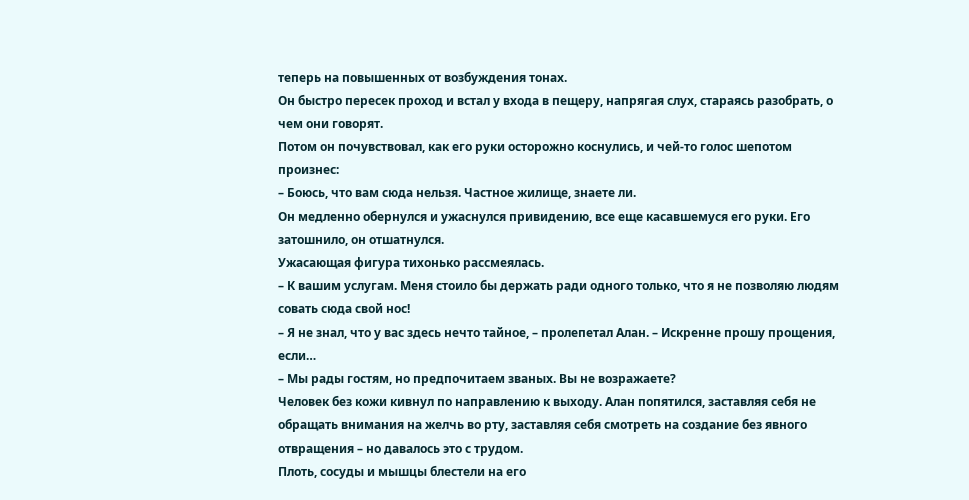теперь на повышенных от возбуждения тонах.
Он быстро пересек проход и встал у входа в пещеру, напрягая слух, стараясь разобрать, о чем они говорят.
Потом он почувствовал, как его руки осторожно коснулись, и чей-то голос шепотом произнес:
– Боюсь, что вам сюда нельзя. Частное жилище, знаете ли.
Он медленно обернулся и ужаснулся привидению, все еще касавшемуся его руки. Его затошнило, он отшатнулся.
Ужасающая фигура тихонько рассмеялась.
– К вашим услугам. Меня стоило бы держать ради одного только, что я не позволяю людям совать сюда свой нос!
– Я не знал, что у вас здесь нечто тайное, – пролепетал Алан. – Искренне прошу прощения, если…
– Мы рады гостям, но предпочитаем званых. Вы не возражаете?
Человек без кожи кивнул по направлению к выходу. Алан попятился, заставляя себя не обращать внимания на желчь во рту, заставляя себя смотреть на создание без явного отвращения – но давалось это с трудом.
Плоть, сосуды и мышцы блестели на его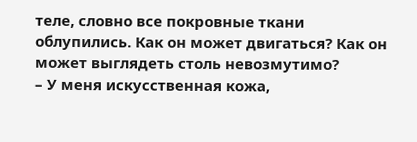теле, словно все покровные ткани облупились. Как он может двигаться? Как он может выглядеть столь невозмутимо?
– У меня искусственная кожа,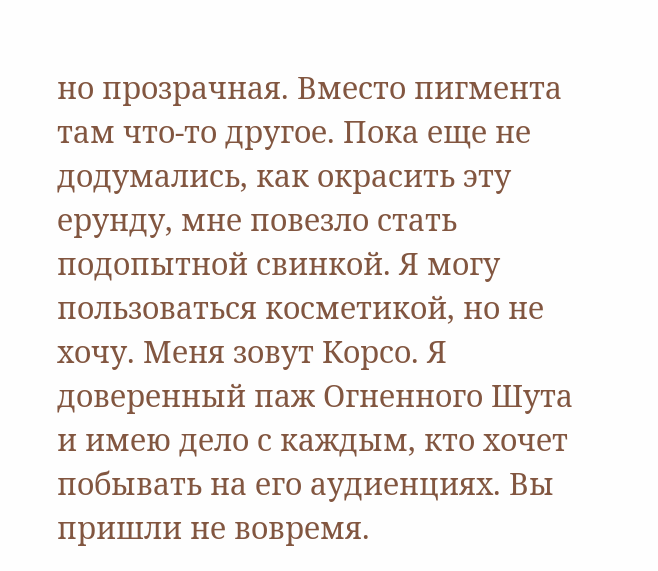но прозрачная. Вместо пигмента там что-то другое. Пока еще не додумались, как окрасить эту ерунду, мне повезло стать подопытной свинкой. Я могу пользоваться косметикой, но не хочу. Меня зовут Корсо. Я доверенный паж Огненного Шута и имею дело с каждым, кто хочет побывать на его аудиенциях. Вы пришли не вовремя.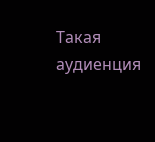Такая аудиенция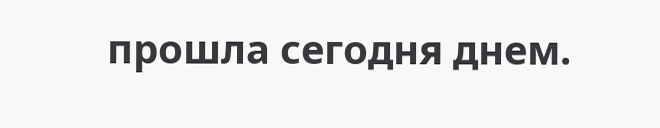прошла сегодня днем.